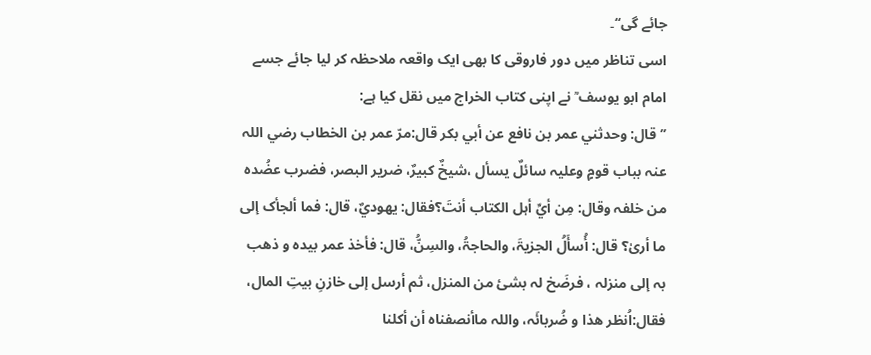جائے گی‘‘۔
اسی تناظر میں دور فاروقی کا بھی ایک واقعہ ملاحظہ کر لیا جائے جسے امام ابو یوسف ؒ نے اپنی کتاب الخراج میں نقل کیا ہے:
’’قال: وحدثني عمر بن نافع عن أبي بکر قال:مرّ عمر بن الخطاب رضي اللہ عنہ بباب قومٍ وعلیہ سائلٌ یسأل ،شیخٌ کبیرٌ، ضریر البصر، فضرب عضُدہ من خلفہ وقال: مِن أيِّ أہل الکتاب أنتَ؟فقال: یھوديٌ، قال: فما ألجأک إلی ما أریٰ؟ قال: أُسأَلُ الجزیۃَ، والحاجۃُ، والسِنُّ، قال: فأخذ عمر بیدہ و ذھب بہ إلی منزلہ ، فرضَخ لہ بشیٔ من المنزل، ثم أرسل إلی خازنِ بیتِ المال، فقال:اُنظر ھذا و ضُربائَہ، واللہ ماأنصفناہ أن أکلنا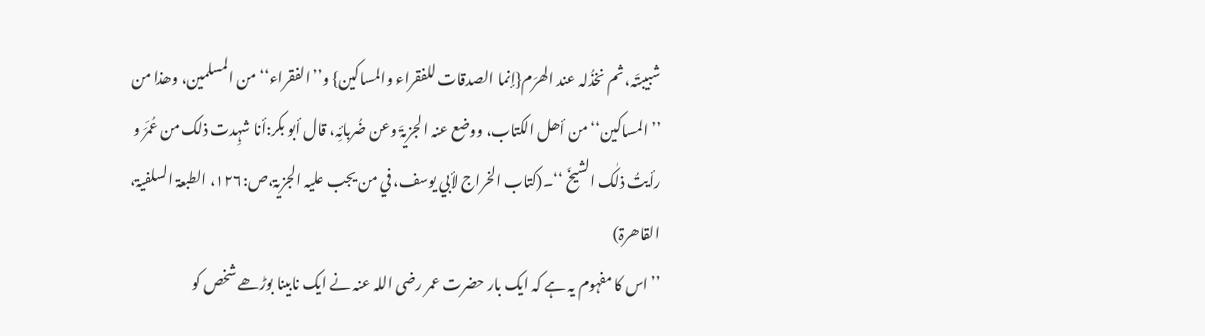شبیبتَہ، ثم نخذُلہ عند الھرَم{إنما الصدقات للفقراء والمساکین} و’’الفقراء‘‘ من المسلمین، وھذا من ’’المساکین‘‘ من أھل الکتاب، ووضع عنہ الجزیۃَ وعن ضُربائِہ، قال أبو بکر:أنا شہِدت ذلک من عُمَرَ و رأیتُ ذلٰک الشیخَ ‘‘۔(کتاب الخراج لأبي یوسف، في من یجب علیہ الجزیۃ،ص:۱۲۶، الطبعۃ السلفیۃ، القاھرۃ)
’’اس کا مفہوم یہ ہے کہ ایک بار حضرت عمر رضی اللہ عنہ نے ایک نابینا بوڑھے شخص کو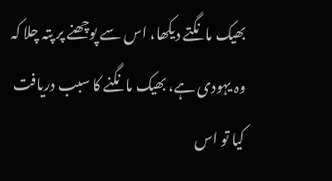بھیک مانگتے دیکھا، اس سے پوچھنے پر پتہ چلا کہ وہ یہودی ہے، بھیک مانگنے کا سبب دریافت کیا تو اس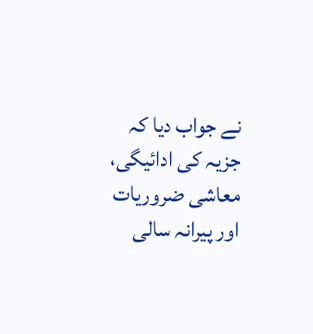نے جواب دیا کہ جزیہ کی ادائیگی، معاشی ضروریات اور پیرانہ سالی